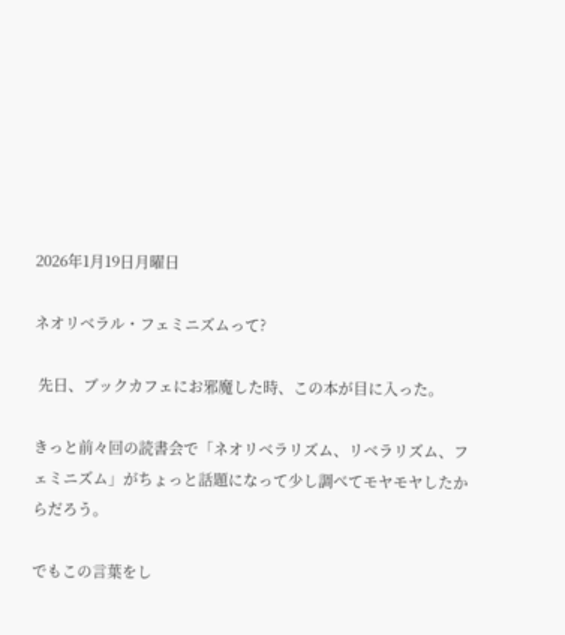2026年1月19日月曜日

ネオリベラル・フェミニズムって?

 先日、ブックカフェにお邪魔した時、この本が目に入った。

きっと前々回の読書会で「ネオリベラリズム、リベラリズム、フェミニズム」がちょっと話題になって少し調べてモヤモヤしたからだろう。

でもこの言葉をし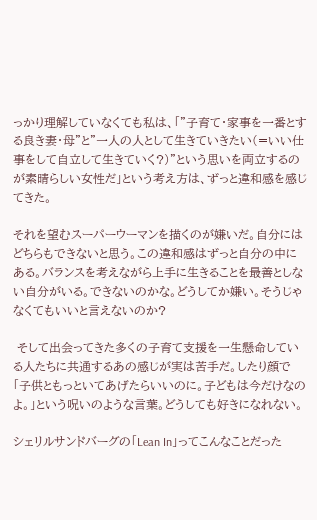っかり理解していなくても私は、「”子育て・家事を一番とする良き妻・母”と”一人の人として生きていきたい(=いい仕事をして自立して生きていく?)”という思いを両立するのが素晴らしい女性だ」という考え方は、ずっと違和感を感じてきた。

それを望むスーパーウーマンを描くのが嫌いだ。自分にはどちらもできないと思う。この違和感はずっと自分の中にある。バランスを考えながら上手に生きることを最善としない自分がいる。できないのかな。どうしてか嫌い。そうじゃなくてもいいと言えないのか?

 そして出会ってきた多くの子育て支援を一生懸命している人たちに共通するあの感じが実は苦手だ。したり顔で「子供ともっといてあげたらいいのに。子どもは今だけなのよ。」という呪いのような言葉。どうしても好きになれない。

シェリルサンドバーグの「Lean In」ってこんなことだった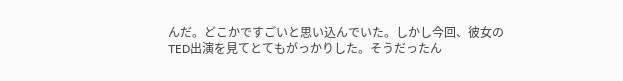んだ。どこかですごいと思い込んでいた。しかし今回、彼女のTED出演を見てとてもがっかりした。そうだったん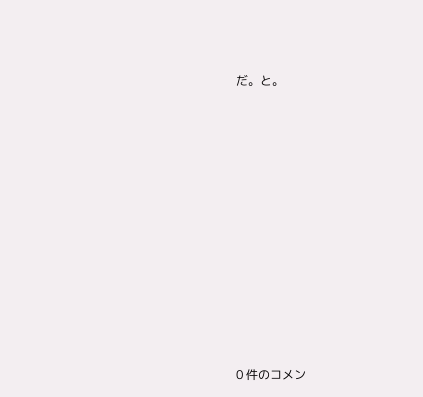だ。と。













0 件のコメン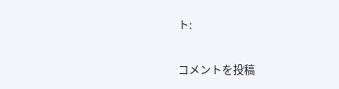ト:

コメントを投稿